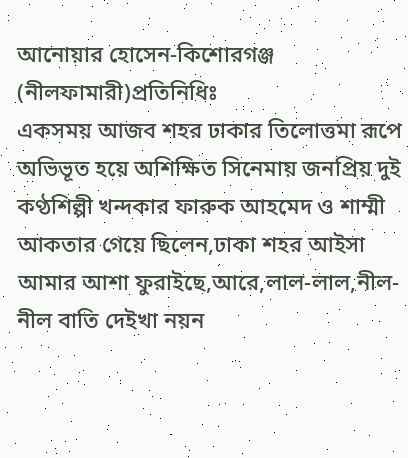আনোয়ার হোসেন-কিশোরগঞ্জ (নীলফামারী)প্রতিনিধিঃ
একসময় আজব শহর ঢাকার তিলোত্তমা রূপে অভিভূত হয়ে অশিক্ষিত সিনেমায় জনপ্রিয় দুই কণ্ঠশিল্পী খন্দকার ফারুক আহমেদ ও শাম্মী আকতার গেয়ে ছিলেন,ঢাকা শহর আইসা আমার আশা ফুরাইছে,আরে,লাল-লাল,নীল-নীল বাতি দেইখা নয়ন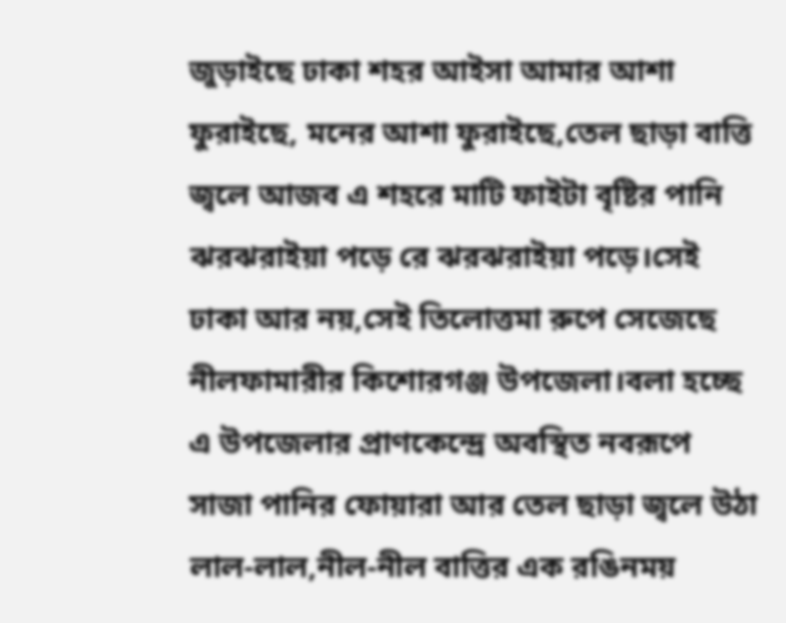জুড়াইছে ঢাকা শহর আইসা আমার আশা ফুরাইছে, মনের আশা ফুরাইছে,তেল ছাড়া বাত্তি জ্বলে আজব এ শহরে মাটি ফাইটা বৃষ্টির পানি ঝরঝরাইয়া পড়ে রে ঝরঝরাইয়া পড়ে।সেই ঢাকা আর নয়,সেই তিলোত্তমা রুপে সেজেছে নীলফামারীর কিশোরগঞ্জ উপজেলা।বলা হচ্ছে এ উপজেলার প্রাণকেন্দ্রে অবস্থিত নবরূপে সাজা পানির ফোয়ারা আর তেল ছাড়া জ্বলে উঠা লাল-লাল,নীল-নীল বাত্তির এক রঙিনময়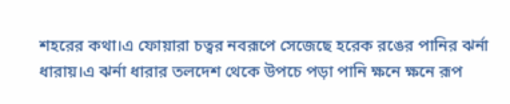শহরের কথা।এ ফোয়ারা চত্বর নবরূপে সেজেছে হরেক রঙের পানির ঝর্না ধারায়।এ ঝর্না ধারার তলদেশ থেকে উপচে পড়া পানি ক্ষনে ক্ষনে রূপ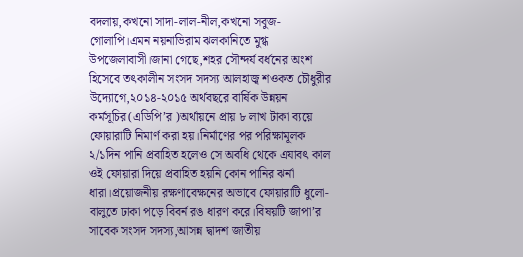বদলায়,কখনো সাদা-লাল-নীল,কখনো সবুজ-গোলাপি।এমন নয়নাভিরাম ঝলকানিতে মুগ্ধ উপজেলাবাসী।জানা গেছে,শহর সৌন্দর্য বর্ধনের অংশ হিসেবে তৎকালীন সংসদ সদস্য আলহাজ্ব শওকত চৌধুরীর উদ্যোগে,২০১৪-২০১৫ অর্থবছরে বার্ষিক উন্নয়ন কর্মসূচির(এডিপি’র )অর্থায়নে প্রায় ৮ লাখ টাকা ব্যয়ে ফোয়ারাটি নিমার্ণ করা হয়।নির্মাণের পর পরিক্ষামূলক ২/১দিন পানি প্রবাহিত হলেও সে অবধি থেকে এযাবৎ কাল ওই ফোয়ারা দিয়ে প্রবাহিত হয়নি কোন পানির ঝর্না ধারা।প্রয়োজনীয় রক্ষণাবেক্ষনের অভাবে ফোয়ারাটি ধুলো-বালুতে ঢাকা পড়ে বিবর্ন রঙ ধারণ করে।বিষয়টি জাপা’র সাবেক সংসদ সদস্য,আসন্ন দ্বাদশ জাতীয়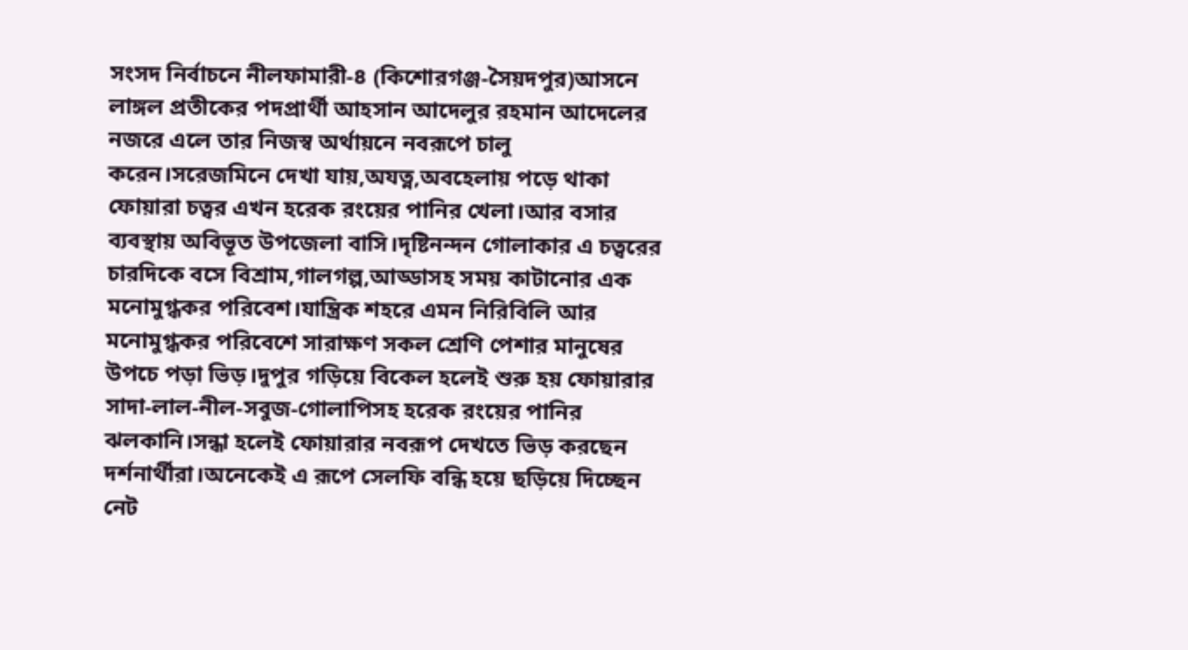সংসদ নির্বাচনে নীলফামারী-৪ (কিশোরগঞ্জ-সৈয়দপুর)আসনে লাঙ্গল প্রতীকের পদপ্রার্থী আহসান আদেলুর রহমান আদেলের নজরে এলে তার নিজস্ব অর্থায়নে নবরূপে চালু করেন।সরেজমিনে দেখা যায়,অযত্ন,অবহেলায় পড়ে থাকা ফোয়ারা চত্বর এখন হরেক রংয়ের পানির খেলা।আর বসার ব্যবস্থায় অবিভূত উপজেলা বাসি।দৃষ্টিনন্দন গোলাকার এ চত্বরের চারদিকে বসে বিশ্রাম,গালগল্প,আড্ডাসহ সময় কাটানোর এক মনোমুগ্ধকর পরিবেশ।যান্ত্রিক শহরে এমন নিরিবিলি আর মনোমুগ্ধকর পরিবেশে সারাক্ষণ সকল শ্রেণি পেশার মানুষের উপচে পড়া ভিড়।দুপুর গড়িয়ে বিকেল হলেই শুরু হয় ফোয়ারার সাদা-লাল-নীল-সবুজ-গোলাপিসহ হরেক রংয়ের পানির ঝলকানি।সন্ধা হলেই ফোয়ারার নবরূপ দেখতে ভিড় করছেন দর্শনার্থীরা।অনেকেই এ রূপে সেলফি বন্ধি হয়ে ছড়িয়ে দিচ্ছেন নেট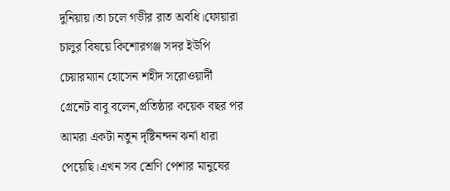দুনিয়ায়।তা চলে গভীর রাত অবধি।ফোয়ারা চালুর বিষয়ে কিশোরগঞ্জ সদর ইউপি চেয়ারম্যান হোসেন শহীদ সরোওয়ার্দী গ্রেনেট বাবু বলেন,প্রতিষ্ঠার কয়েক বছর পর আমরা একটা নতুন দৃষ্টিনন্দন ঝর্না ধারা পেয়েছি।এখন সব শ্রেণি পেশার মানুষের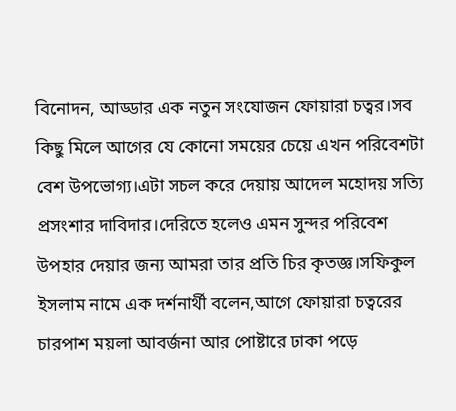বিনোদন, আড্ডার এক নতুন সংযোজন ফোয়ারা চত্বর।সব কিছু মিলে আগের যে কোনো সময়ের চেয়ে এখন পরিবেশটা বেশ উপভোগ্য।এটা সচল করে দেয়ায় আদেল মহোদয় সত্যি প্রসংশার দাবিদার।দেরিতে হলেও এমন সুন্দর পরিবেশ উপহার দেয়ার জন্য আমরা তার প্রতি চির কৃতজ্ঞ।সফিকুল ইসলাম নামে এক দর্শনার্থী বলেন,আগে ফোয়ারা চত্বরের চারপাশ ময়লা আবর্জনা আর পোষ্টারে ঢাকা পড়ে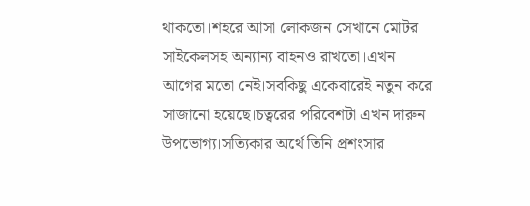থাকতো।শহরে আসা লোকজন সেখানে মোটর সাইকেলসহ অন্যান্য বাহনও রাখতো।এখন আগের মতো নেই।সবকিছু একেবারেই নতুন করে সাজানো হয়েছে।চত্বরের পরিবেশটা এখন দারুন উপভোগ্য।সত্যিকার অর্থে তিনি প্রশংসার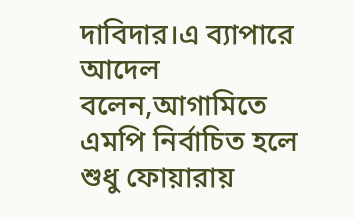দাবিদার।এ ব্যাপারে আদেল বলেন,আগামিতে এমপি নির্বাচিত হলে শুধু ফোয়ারায়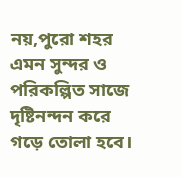নয়,পুরো শহর এমন সুন্দর ও পরিকল্পিত সাজে দৃষ্টিনন্দন করে গড়ে তোলা হবে।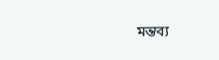মন্তব্য